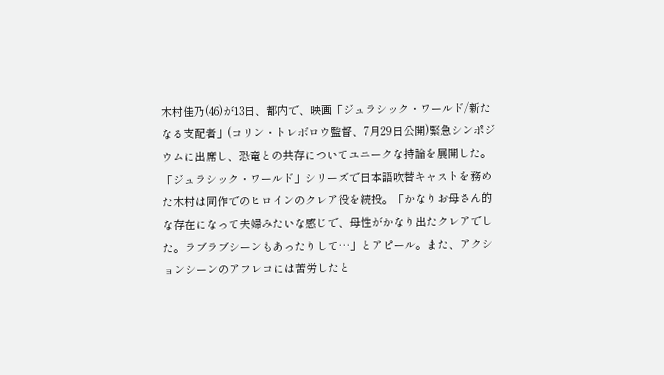木村佳乃(46)が13日、都内で、映画「ジュラシック・ワールド/新たなる支配者」(コリン・トレボロウ監督、7月29日公開)緊急シンポジウムに出席し、恐竜との共存についてユニークな持論を展開した。
「ジュラシック・ワールド」シリーズで日本語吹替キャストを務めた木村は同作でのヒロインのクレア役を続投。「かなりお母さん的な存在になって夫婦みたいな感じで、母性がかなり出たクレアでした。ラブラブシーンもあったりして…」とアピール。また、アクションシーンのアフレコには苦労したと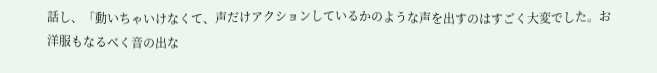話し、「動いちゃいけなくて、声だけアクションしているかのような声を出すのはすごく大変でした。お洋服もなるべく音の出な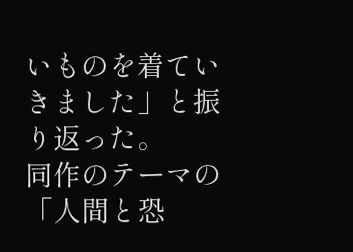いものを着ていきました」と振り返った。
同作のテーマの「人間と恐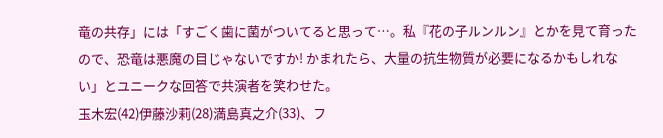竜の共存」には「すごく歯に菌がついてると思って…。私『花の子ルンルン』とかを見て育ったので、恐竜は悪魔の目じゃないですか! かまれたら、大量の抗生物質が必要になるかもしれない」とユニークな回答で共演者を笑わせた。
玉木宏(42)伊藤沙莉(28)満島真之介(33)、フ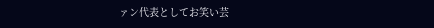ァン代表としてお笑い芸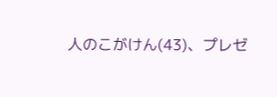人のこがけん(43)、プレゼ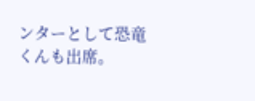ンターとして恐竜くんも出席。